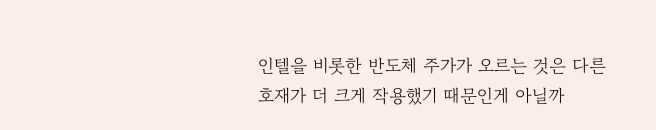인텔을 비롯한 반도체 주가가 오르는 것은 다른 호재가 더 크게 작용했기 때문인게 아닐까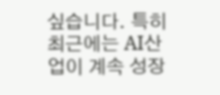싶습니다. 특히 최근에는 AI산업이 계속 성장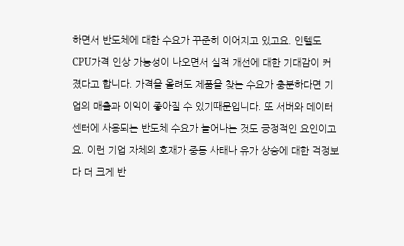하면서 반도체에 대한 수요가 꾸준히 이어지고 있고요. 인텔도 CPU가격 인상 가능성이 나오면서 실적 개선에 대한 기대감이 커졌다고 합니다. 가격을 올려도 제품을 찾는 수요가 충분하다면 기업의 매출과 이익이 좋아질 수 있기때문입니다. 또 서버와 데이터센터에 사용되는 반도체 수요가 늘어나는 것도 긍정적인 요인이고요. 이런 기업 자체의 호재가 중동 사태나 유가 상승에 대한 걱정보다 더 크게 반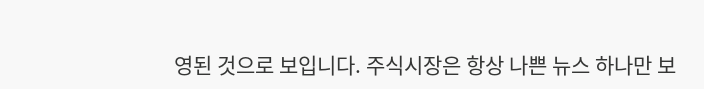영된 것으로 보입니다. 주식시장은 항상 나쁜 뉴스 하나만 보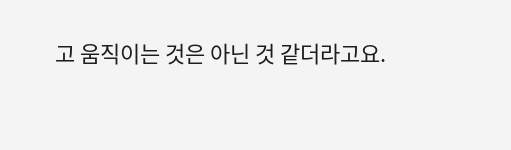고 움직이는 것은 아닌 것 같더라고요.